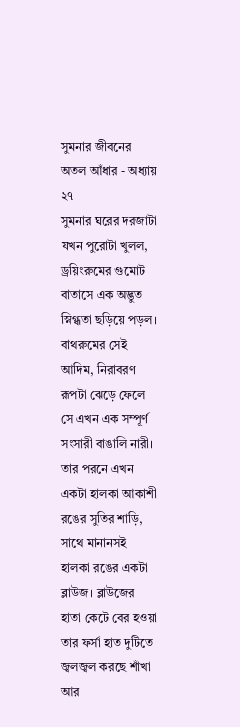সুমনার জীবনের অতল আঁধার - অধ্যায় ২৭
সুমনার ঘরের দরজাটা যখন পুরোটা খুলল, ড্রয়িংরুমের গুমোট বাতাসে এক অদ্ভুত স্নিগ্ধতা ছড়িয়ে পড়ল। বাথরুমের সেই আদিম, নিরাবরণ রূপটা ঝেড়ে ফেলে সে এখন এক সম্পূর্ণ সংসারী বাঙালি নারী। তার পরনে এখন একটা হালকা আকাশী রঙের সুতির শাড়ি, সাথে মানানসই হালকা রঙের একটা ব্লাউজ। ব্লাউজের হাতা কেটে বের হওয়া তার ফর্সা হাত দুটিতে জ্বলজ্বল করছে শাঁখা আর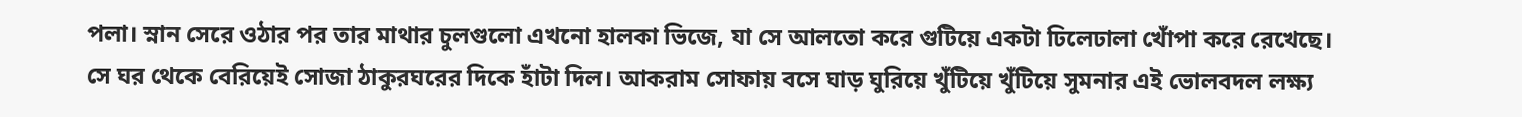পলা। স্নান সেরে ওঠার পর তার মাথার চুলগুলো এখনো হালকা ভিজে, যা সে আলতো করে গুটিয়ে একটা ঢিলেঢালা খোঁপা করে রেখেছে।
সে ঘর থেকে বেরিয়েই সোজা ঠাকুরঘরের দিকে হাঁটা দিল। আকরাম সোফায় বসে ঘাড় ঘুরিয়ে খুঁটিয়ে খুঁটিয়ে সুমনার এই ভোলবদল লক্ষ্য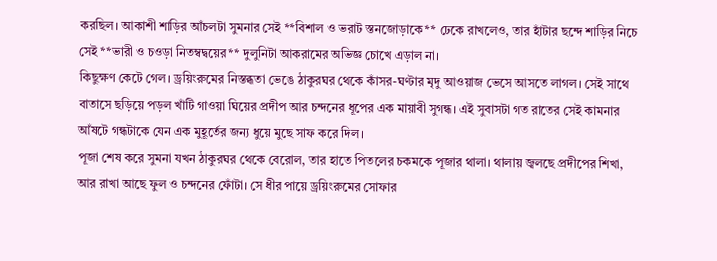করছিল। আকাশী শাড়ির আঁচলটা সুমনার সেই **বিশাল ও ভরাট স্তনজোড়াকে** ঢেকে রাখলেও, তার হাঁটার ছন্দে শাড়ির নিচে সেই **ভারী ও চওড়া নিতম্বদ্বয়ের** দুলুনিটা আকরামের অভিজ্ঞ চোখে এড়াল না।
কিছুক্ষণ কেটে গেল। ড্রয়িংরুমের নিস্তব্ধতা ভেঙে ঠাকুরঘর থেকে কাঁসর-ঘণ্টার মৃদু আওয়াজ ভেসে আসতে লাগল। সেই সাথে বাতাসে ছড়িয়ে পড়ল খাঁটি গাওয়া ঘিয়ের প্রদীপ আর চন্দনের ধূপের এক মায়াবী সুগন্ধ। এই সুবাসটা গত রাতের সেই কামনার আঁষটে গন্ধটাকে যেন এক মুহূর্তের জন্য ধুয়ে মুছে সাফ করে দিল।
পূজা শেষ করে সুমনা যখন ঠাকুরঘর থেকে বেরোল, তার হাতে পিতলের চকমকে পূজার থালা। থালায় জ্বলছে প্রদীপের শিখা, আর রাখা আছে ফুল ও চন্দনের ফোঁটা। সে ধীর পায়ে ড্রয়িংরুমের সোফার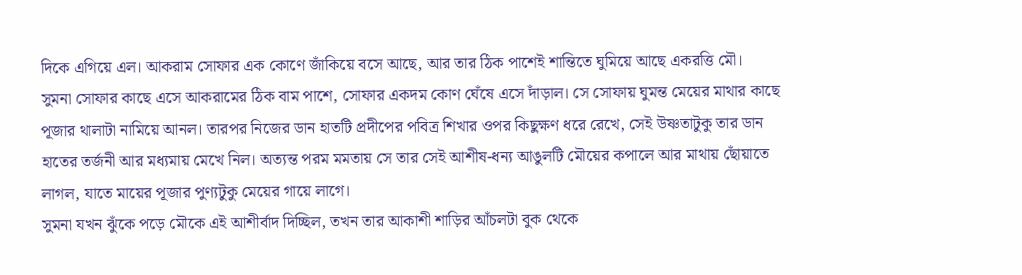দিকে এগিয়ে এল। আকরাম সোফার এক কোণে জাঁকিয়ে বসে আছে, আর তার ঠিক পাশেই শান্তিতে ঘুমিয়ে আছে একরত্তি মৌ।
সুমনা সোফার কাছে এসে আকরামের ঠিক বাম পাশে, সোফার একদম কোণ ঘেঁষে এসে দাঁড়াল। সে সোফায় ঘুমন্ত মেয়ের মাথার কাছে পূজার থালাটা নামিয়ে আনল। তারপর নিজের ডান হাতটি প্রদীপের পবিত্র শিখার ওপর কিছুক্ষণ ধরে রেখে, সেই উষ্ণতাটুকু তার ডান হাতের তর্জনী আর মধ্যমায় মেখে নিল। অত্যন্ত পরম মমতায় সে তার সেই আশীষ-ধন্য আঙুলটি মৌয়ের কপালে আর মাথায় ছোঁয়াতে লাগল, যাতে মায়ের পূজার পুণ্যটুকু মেয়ের গায়ে লাগে।
সুমনা যখন ঝুঁকে পড়ে মৌকে এই আশীর্বাদ দিচ্ছিল, তখন তার আকাশী শাড়ির আঁচলটা বুক থেকে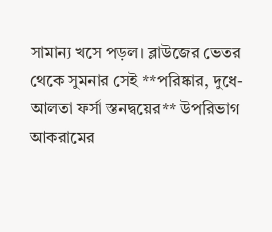সামান্য খসে পড়ল। ব্লাউজের ভেতর থেকে সুমনার সেই **পরিষ্কার, দুধে-আলতা ফর্সা স্তনদ্বয়ের** উপরিভাগ আকরামের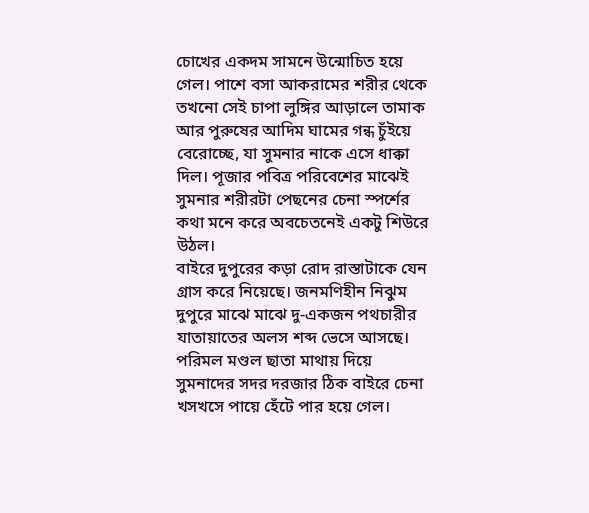চোখের একদম সামনে উন্মোচিত হয়ে গেল। পাশে বসা আকরামের শরীর থেকে তখনো সেই চাপা লুঙ্গির আড়ালে তামাক আর পুরুষের আদিম ঘামের গন্ধ চুঁইয়ে বেরোচ্ছে, যা সুমনার নাকে এসে ধাক্কা দিল। পূজার পবিত্র পরিবেশের মাঝেই সুমনার শরীরটা পেছনের চেনা স্পর্শের কথা মনে করে অবচেতনেই একটু শিউরে উঠল।
বাইরে দুপুরের কড়া রোদ রাস্তাটাকে যেন গ্রাস করে নিয়েছে। জনমণিহীন নিঝুম দুপুরে মাঝে মাঝে দু-একজন পথচারীর যাতায়াতের অলস শব্দ ভেসে আসছে। পরিমল মণ্ডল ছাতা মাথায় দিয়ে সুমনাদের সদর দরজার ঠিক বাইরে চেনা খসখসে পায়ে হেঁটে পার হয়ে গেল।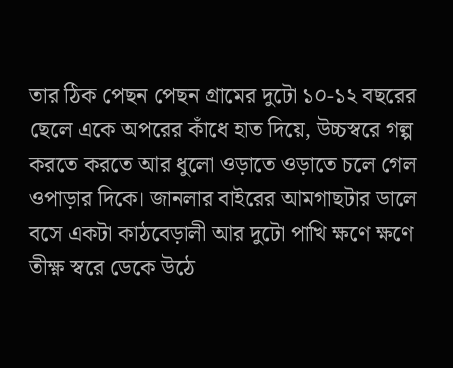তার ঠিক পেছন পেছন গ্রামের দুটো ১০-১২ বছরের ছেলে একে অপরের কাঁধে হাত দিয়ে, উচ্চস্বরে গল্প করতে করতে আর ধুলো ওড়াতে ওড়াতে চলে গেল ওপাড়ার দিকে। জানলার বাইরের আমগাছটার ডালে বসে একটা কাঠবেড়ালী আর দুটো পাখি ক্ষণে ক্ষণে তীক্ষ্ণ স্বরে ডেকে উঠে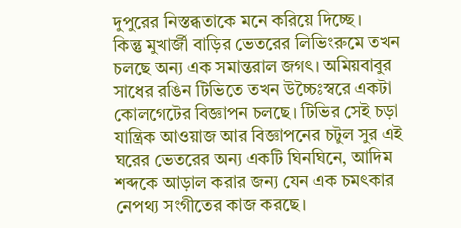দুপুরের নিস্তব্ধতাকে মনে করিয়ে দিচ্ছে।
কিন্তু মুখার্জী বাড়ির ভেতরের লিভিংরুমে তখন চলছে অন্য এক সমান্তরাল জগৎ। অমিয়বাবুর সাধের রঙিন টিভিতে তখন উচ্চৈঃস্বরে একটা কোলগেটের বিজ্ঞাপন চলছে। টিভির সেই চড়া যান্ত্রিক আওয়াজ আর বিজ্ঞাপনের চটুল সুর এই ঘরের ভেতরের অন্য একটি ঘিনঘিনে, আদিম শব্দকে আড়াল করার জন্য যেন এক চমৎকার নেপথ্য সংগীতের কাজ করছে।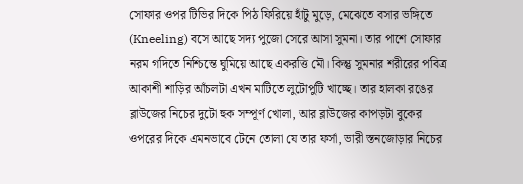সোফার ওপর টিভির দিকে পিঠ ফিরিয়ে হাঁটু মুড়ে, মেঝেতে বসার ভঙ্গিতে (Kneeling) বসে আছে সদ্য পুজো সেরে আসা সুমনা। তার পাশে সোফার নরম গদিতে নিশ্চিন্তে ঘুমিয়ে আছে একরত্তি মৌ। কিন্তু সুমনার শরীরের পবিত্র আকাশী শাড়ির আঁচলটা এখন মাটিতে লুটোপুটি খাচ্ছে। তার হালকা রঙের ব্লাউজের নিচের দুটো হুক সম্পূর্ণ খোলা, আর ব্লাউজের কাপড়টা বুকের ওপরের দিকে এমনভাবে টেনে তোলা যে তার ফর্সা, ভারী স্তনজোড়ার নিচের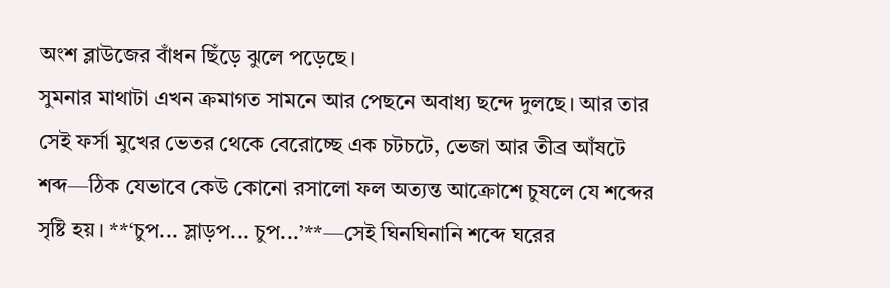অংশ ব্লাউজের বাঁধন ছিঁড়ে ঝুলে পড়েছে।
সুমনার মাথাটা এখন ক্রমাগত সামনে আর পেছনে অবাধ্য ছন্দে দুলছে। আর তার সেই ফর্সা মুখের ভেতর থেকে বেরোচ্ছে এক চটচটে, ভেজা আর তীব্র আঁষটে শব্দ—ঠিক যেভাবে কেউ কোনো রসালো ফল অত্যন্ত আক্রোশে চুষলে যে শব্দের সৃষ্টি হয়। **‘চুপ... স্লাড়প... চুপ...’**—সেই ঘিনঘিনানি শব্দে ঘরের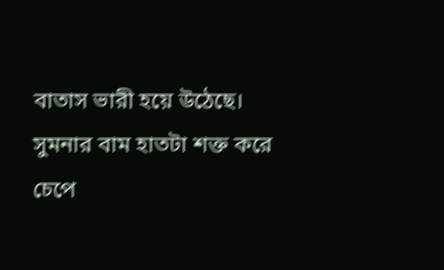বাতাস ভারী হয়ে উঠেছে।
সুমনার বাম হাতটা শক্ত করে চেপে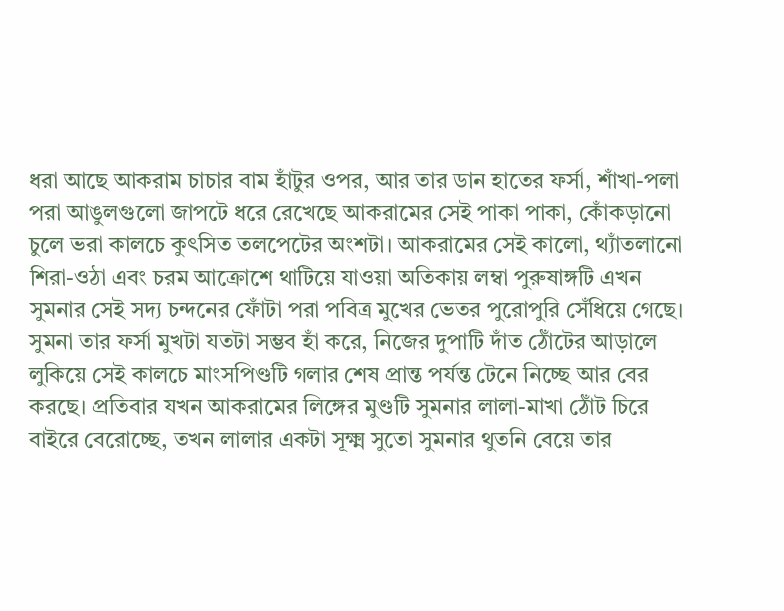ধরা আছে আকরাম চাচার বাম হাঁটুর ওপর, আর তার ডান হাতের ফর্সা, শাঁখা-পলা পরা আঙুলগুলো জাপটে ধরে রেখেছে আকরামের সেই পাকা পাকা, কোঁকড়ানো চুলে ভরা কালচে কুৎসিত তলপেটের অংশটা। আকরামের সেই কালো, থ্যাঁতলানো শিরা-ওঠা এবং চরম আক্রোশে থাটিয়ে যাওয়া অতিকায় লম্বা পুরুষাঙ্গটি এখন সুমনার সেই সদ্য চন্দনের ফোঁটা পরা পবিত্র মুখের ভেতর পুরোপুরি সেঁধিয়ে গেছে। সুমনা তার ফর্সা মুখটা যতটা সম্ভব হাঁ করে, নিজের দুপাটি দাঁত ঠোঁটের আড়ালে লুকিয়ে সেই কালচে মাংসপিণ্ডটি গলার শেষ প্রান্ত পর্যন্ত টেনে নিচ্ছে আর বের করছে। প্রতিবার যখন আকরামের লিঙ্গের মুণ্ডটি সুমনার লালা-মাখা ঠোঁট চিরে বাইরে বেরোচ্ছে, তখন লালার একটা সূক্ষ্ম সুতো সুমনার থুতনি বেয়ে তার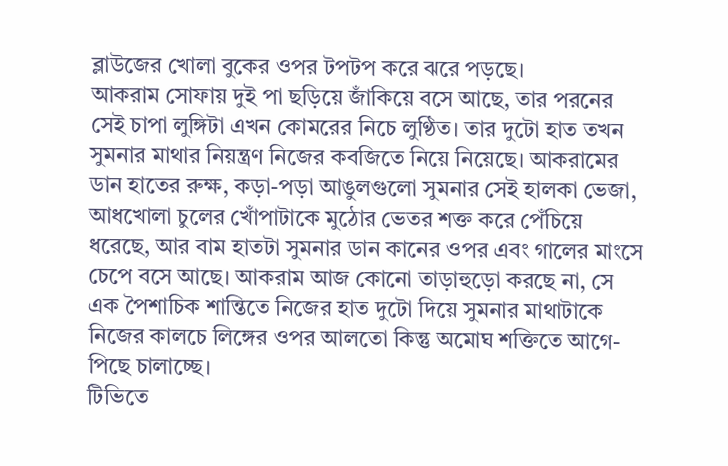ব্লাউজের খোলা বুকের ওপর টপটপ করে ঝরে পড়ছে।
আকরাম সোফায় দুই পা ছড়িয়ে জাঁকিয়ে বসে আছে, তার পরনের সেই চাপা লুঙ্গিটা এখন কোমরের নিচে লুণ্ঠিত। তার দুটো হাত তখন সুমনার মাথার নিয়ন্ত্রণ নিজের কবজিতে নিয়ে নিয়েছে। আকরামের ডান হাতের রুক্ষ, কড়া-পড়া আঙুলগুলো সুমনার সেই হালকা ভেজা, আধখোলা চুলের খোঁপাটাকে মুঠোর ভেতর শক্ত করে পেঁচিয়ে ধরেছে, আর বাম হাতটা সুমনার ডান কানের ওপর এবং গালের মাংসে চেপে বসে আছে। আকরাম আজ কোনো তাড়াহুড়ো করছে না, সে এক পৈশাচিক শান্তিতে নিজের হাত দুটো দিয়ে সুমনার মাথাটাকে নিজের কালচে লিঙ্গের ওপর আলতো কিন্তু অমোঘ শক্তিতে আগে-পিছে চালাচ্ছে।
টিভিতে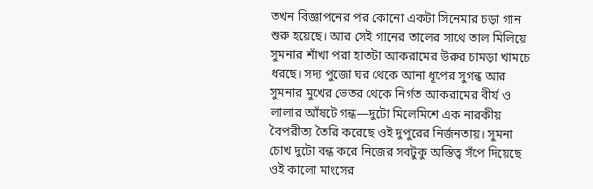তখন বিজ্ঞাপনের পর কোনো একটা সিনেমার চড়া গান শুরু হয়েছে। আর সেই গানের তালের সাথে তাল মিলিয়ে সুমনার শাঁখা পরা হাতটা আকরামের উরুর চামড়া খামচে ধরছে। সদ্য পুজো ঘর থেকে আনা ধূপের সুগন্ধ আর সুমনার মুখের ভেতর থেকে নির্গত আকরামের বীর্য ও লালার আঁষটে গন্ধ—দুটো মিলেমিশে এক নারকীয় বৈপরীত্য তৈরি করেছে ওই দুপুরের নির্জনতায়। সুমনা চোখ দুটো বন্ধ করে নিজের সবটুকু অস্তিত্ব সঁপে দিয়েছে ওই কালো মাংসের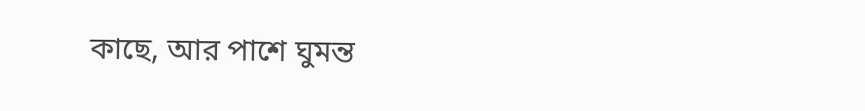কাছে, আর পাশে ঘুমন্ত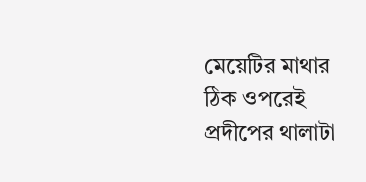মেয়েটির মাথার ঠিক ওপরেই প্রদীপের থালাটা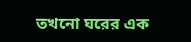তখনো ঘরের এক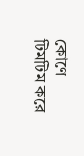কোণে টিমটিম করে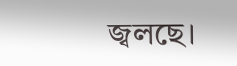জ্বলছে।